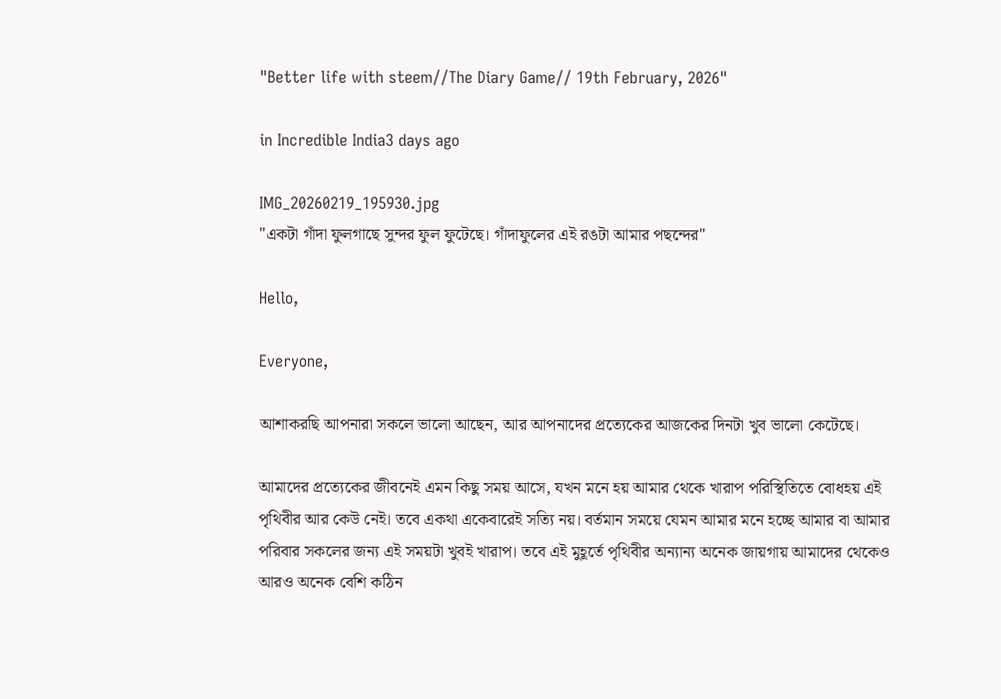"Better life with steem//The Diary Game// 19th February, 2026"

in Incredible India3 days ago

IMG_20260219_195930.jpg
"একটা গাঁদা ফুলগাছে সুন্দর ফুল ফুটেছে। গাঁদাফুলের এই রঙটা আমার পছন্দের"

Hello,

Everyone,

আশাকরছি আপনারা সকলে ভালো আছেন, আর আপনাদের প্রত্যেকের আজকের দিনটা খুব ভালো কেটেছে।

আমাদের প্রত্যেকের জীবনেই এমন কিছু সময় আসে, যখন মনে হয় আমার থেকে খারাপ পরিস্থিতিতে বোধহয় এই পৃথিবীর আর কেউ নেই। তবে একথা একেবারেই সত্যি নয়। বর্তমান সময়ে যেমন আমার মনে হচ্ছে আমার বা আমার পরিবার সকলের জন্য এই সময়টা খুবই খারাপ। তবে এই মুহূর্তে পৃথিবীর অন্যান্য অনেক জায়গায় আমাদের থেকেও আরও অনেক বেশি কঠিন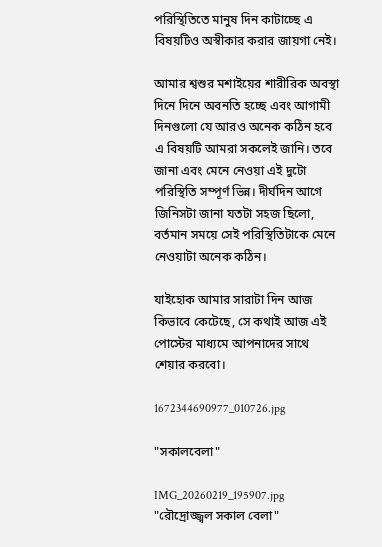পরিস্থিতিতে মানুষ দিন কাটাচ্ছে এ বিষয়টিও অস্বীকার করার জায়গা নেই।

আমার শ্বশুর মশাইয়ের শারীরিক অবস্থা দিনে দিনে অবনতি হচ্ছে এবং আগামী দিনগুলো যে আরও অনেক কঠিন হবে এ বিষয়টি আমরা সকলেই জানি। তবে জানা এবং মেনে নেওয়া এই দুটো পরিস্থিতি সম্পূর্ণ ভিন্ন। দীর্ঘদিন আগে জিনিসটা জানা যতটা সহজ ছিলো, বর্তমান সময়ে সেই পরিস্থিতিটাকে মেনে নেওয়াটা অনেক কঠিন।

যাইহোক আমার সারাটা দিন আজ কিভাবে কেটেছে, সে কথাই আজ এই পোস্টের মাধ্যমে আপনাদের সাথে শেয়ার করবো।

1672344690977_010726.jpg

"সকালবেলা"

IMG_20260219_195907.jpg
"রৌদ্রোজ্জ্বল সকাল বেলা"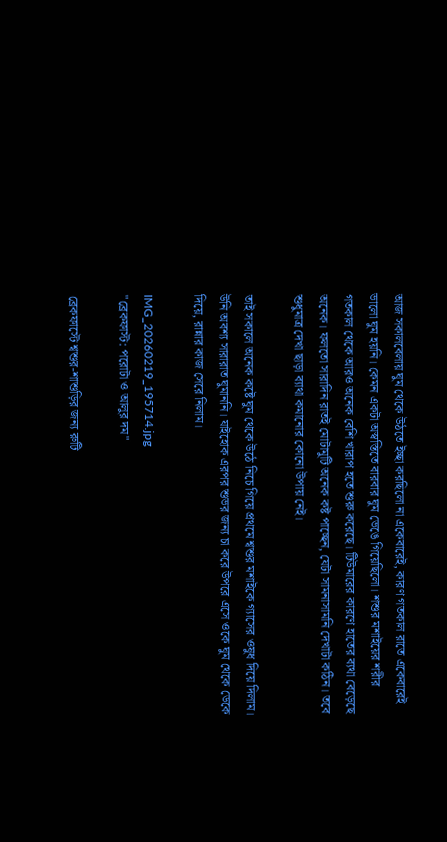আজ সকালবেলায় ঘুম থেকে উঠতে ইচ্ছা করছিলো না একেবারেই, কারণ গতকাল রাতে একেবারেই ভালো ঘুম হয়নি। কেমন একটা অস্বস্তিতে বারবার ঘুম ভেঙে গিয়েছিলো। শশুর মশাইয়ের শরীর গতকাল থেকে আরও অনেক বেশি খারাপ হতে শুরু করেছে। টিউমারের কারণে হাতের ব্যথা বেড়েছে অনেক। ফলতো সারাদিন রাতই মোটামুটি অনেক কষ্ট পাচ্ছেন, যেটা সামনাসামনি দেখাটা কঠিন। তবে শুধুমাত্র দেখা ছাড়া ব্যাথা কমানোর কোনো উপায় নেই।

তাই সকালে অনেক কষ্টে ঘুম থেকে উঠে নিচে গিয়ে প্রথমে শ্বশুর মশাইকে গ্যাসের ওষুধ দিয়ে দিলাম। উনি অবশ্য সারারাত ঘুমাননি। যাইহোক এরপর শুভর জন্য চা করে উপরে এসে ওকে ঘুম থেকে ডেকে দিয়ে, রান্নার কাজ সেরে নিলাম।

IMG_20260219_195714.jpg
"ব্রেকফাস্ট: পরোটা ও আলুর দম"

ব্রেকফাস্টে শ্বশুর-শাশুড়ির জন্য রুটি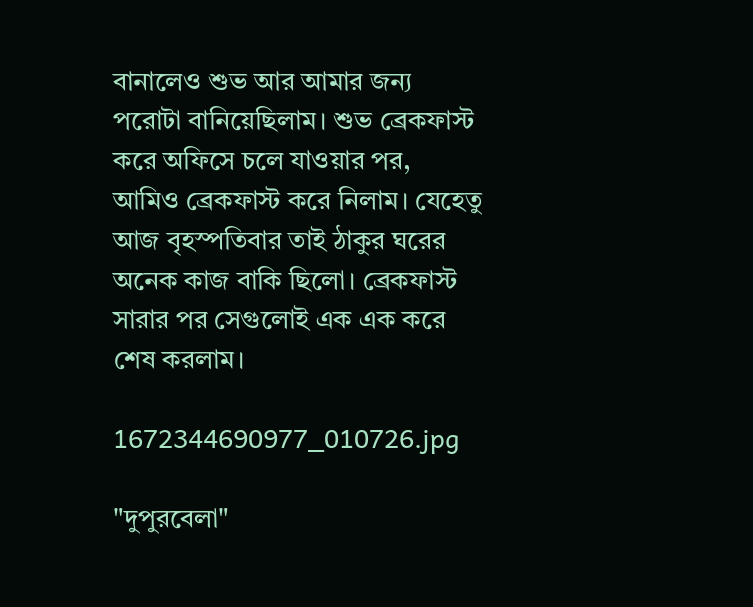বানালেও শুভ আর আমার জন্য পরোটা বানিয়েছিলাম। শুভ ব্রেকফাস্ট করে অফিসে চলে যাওয়ার পর, আমিও ব্রেকফাস্ট করে নিলাম। যেহেতু আজ বৃহস্পতিবার তাই ঠাকুর ঘরের অনেক কাজ বাকি ছিলো। ব্রেকফাস্ট সারার পর সেগুলোই এক এক করে শেষ করলাম।

1672344690977_010726.jpg

"দুপুরবেলা"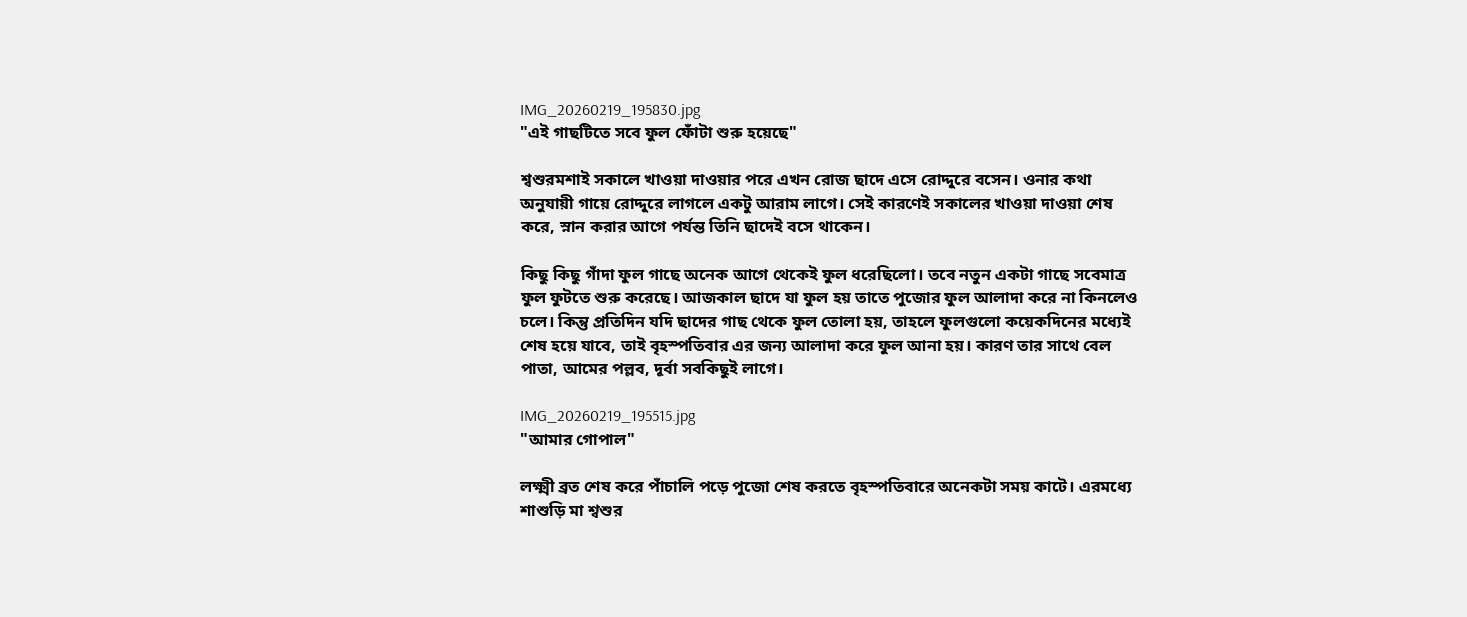IMG_20260219_195830.jpg
"এই গাছটিতে সবে ফুল ফোঁটা শুরু হয়েছে"

শ্বশুরমশাই সকালে খাওয়া দাওয়ার পরে এখন রোজ ছাদে এসে রোদ্দুরে বসেন। ওনার কথা অনুযায়ী গায়ে রোদ্দুরে লাগলে একটু আরাম লাগে। সেই কারণেই সকালের খাওয়া দাওয়া শেষ করে, স্নান করার আগে পর্যন্ত তিনি ছাদেই বসে থাকেন।

কিছু কিছু গাঁদা ফুল গাছে অনেক আগে থেকেই ফুল ধরেছিলো। তবে নতুন একটা গাছে সবেমাত্র ফুল ফুটতে শুরু করেছে। আজকাল ছাদে যা ফুল হয় তাতে পুজোর ফুল আলাদা করে না কিনলেও চলে। কিন্তু প্রতিদিন যদি ছাদের গাছ থেকে ফুল তোলা হয়, তাহলে ফুলগুলো কয়েকদিনের মধ্যেই শেষ হয়ে যাবে, তাই বৃহস্পতিবার এর জন্য আলাদা করে ফুল আনা হয়। কারণ তার সাথে বেল পাতা, আমের পল্লব, দূর্বা সবকিছুই লাগে।

IMG_20260219_195515.jpg
"আমার গোপাল"

লক্ষ্মী ব্রত শেষ করে পাঁচালি পড়ে পুজো শেষ করতে বৃহস্পতিবারে অনেকটা সময় কাটে। এরমধ্যে শাশুড়ি মা শ্বশুর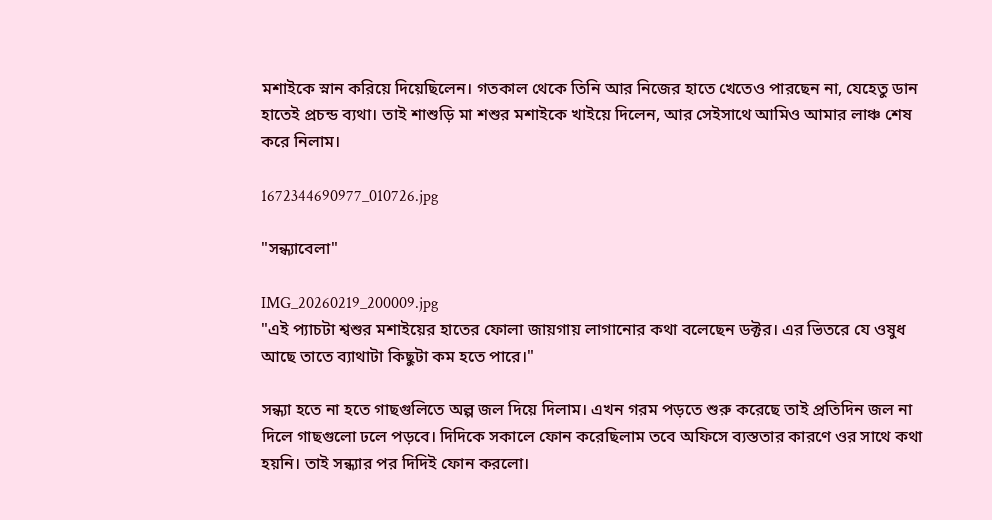মশাইকে স্নান করিয়ে দিয়েছিলেন। গতকাল থেকে তিনি আর নিজের হাতে খেতেও পারছেন না, যেহেতু ডান হাতেই প্রচন্ড ব্যথা। তাই শাশুড়ি মা শশুর মশাইকে খাইয়ে দিলেন, আর সেইসাথে আমিও আমার লাঞ্চ শেষ করে নিলাম।

1672344690977_010726.jpg

"সন্ধ্যাবেলা"

IMG_20260219_200009.jpg
"এই প্যাচটা শ্বশুর মশাইয়ের হাতের ফোলা জায়গায় লাগানোর কথা বলেছেন ডক্টর। এর ভিতরে যে ওষুধ আছে তাতে ব্যাথাটা কিছুটা কম হতে পারে।"

সন্ধ্যা হতে না হতে গাছগুলিতে অল্প জল দিয়ে দিলাম। এখন গরম পড়তে শুরু করেছে তাই প্রতিদিন জল না দিলে গাছগুলো ঢলে পড়বে। দিদিকে সকালে ফোন করেছিলাম তবে অফিসে ব্যস্ততার কারণে ওর সাথে কথা হয়নি। তাই সন্ধ্যার পর দিদিই ফোন করলো।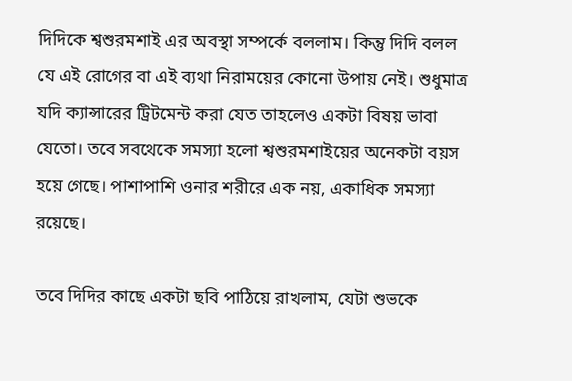দিদিকে শ্বশুরমশাই এর অবস্থা সম্পর্কে বললাম। কিন্তু দিদি বলল যে এই রোগের বা এই ব্যথা নিরাময়ের কোনো উপায় নেই। শুধুমাত্র যদি ক্যান্সারের ট্রিটমেন্ট করা যেত তাহলেও একটা বিষয় ভাবা যেতো। তবে সবথেকে সমস্যা হলো শ্বশুরমশাইয়ের অনেকটা বয়স হয়ে গেছে। পাশাপাশি ওনার শরীরে এক নয়, একাধিক সমস্যা রয়েছে।

তবে দিদির কাছে একটা ছবি পাঠিয়ে রাখলাম, যেটা শুভকে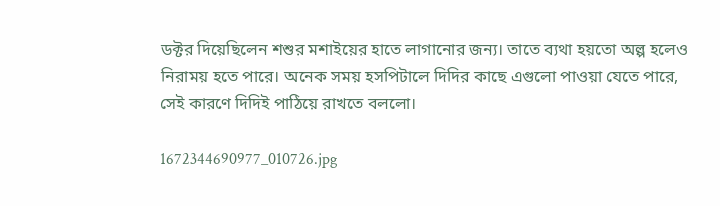ডক্টর দিয়েছিলেন শশুর মশাইয়ের হাতে লাগানোর জন্য। তাতে ব্যথা হয়তো অল্প হলেও নিরাময় হতে পারে। অনেক সময় হসপিটালে দিদির কাছে এগুলো পাওয়া যেতে পারে, সেই কারণে দিদিই পাঠিয়ে রাখতে বললো।

1672344690977_010726.jpg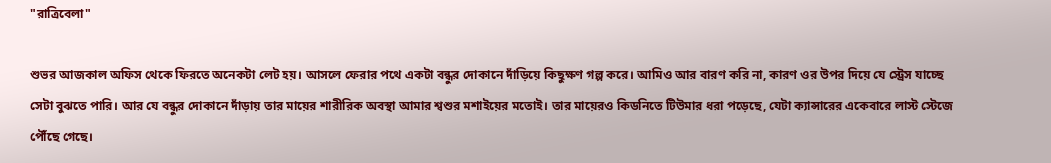"রাত্রিবেলা"

শুভর আজকাল অফিস থেকে ফিরতে অনেকটা লেট হয়। আসলে ফেরার পথে একটা বন্ধুর দোকানে দাঁড়িয়ে কিছুক্ষণ গল্প করে। আমিও আর বারণ করি না, কারণ ওর উপর দিয়ে যে স্ট্রেস যাচ্ছে সেটা বুঝতে পারি। আর যে বন্ধুর দোকানে দাঁড়ায় তার মায়ের শারীরিক অবস্থা আমার শ্বশুর মশাইয়ের মতোই। তার মায়েরও কিডনিতে টিউমার ধরা পড়েছে, যেটা ক্যান্সারের একেবারে লাস্ট স্টেজে পৌঁছে গেছে।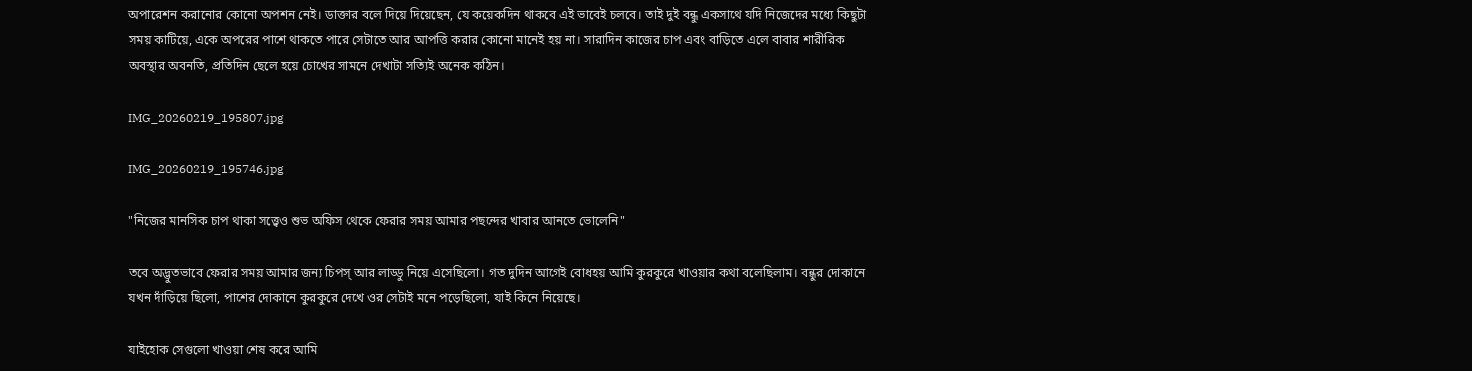অপারেশন করানোর কোনো অপশন নেই। ডাক্তার বলে দিয়ে দিয়েছেন, যে কয়েকদিন থাকবে এই ভাবেই চলবে। তাই দুই বন্ধু একসাথে যদি নিজেদের মধ্যে কিছুটা সময় কাটিয়ে, একে অপরের পাশে থাকতে পারে সেটাতে আর আপত্তি করার কোনো মানেই হয় না। সারাদিন কাজের চাপ এবং বাড়িতে এলে বাবার শারীরিক অবস্থার অবনতি, প্রতিদিন ছেলে হয়ে চোখের সামনে দেখাটা সত্যিই অনেক কঠিন।

IMG_20260219_195807.jpg

IMG_20260219_195746.jpg

"নিজের মানসিক চাপ থাকা সত্ত্বেও শুভ অফিস থেকে ফেরার সময় আমার পছন্দের খাবার আনতে ভোলেনি"

তবে অদ্ভুতভাবে ফেরার সময় আমার জন্য চিপস্ আর লাড্ডু নিয়ে এসেছিলো। গত দুদিন আগেই বোধহয় আমি কুরকুরে খাওয়ার কথা বলেছিলাম। বন্ধুর দোকানে যখন দাঁড়িয়ে ছিলো, পাশের দোকানে কুরকুরে দেখে ওর সেটাই মনে পড়েছিলো, যাই কিনে নিয়েছে।

যাইহোক সেগুলো খাওয়া শেষ করে আমি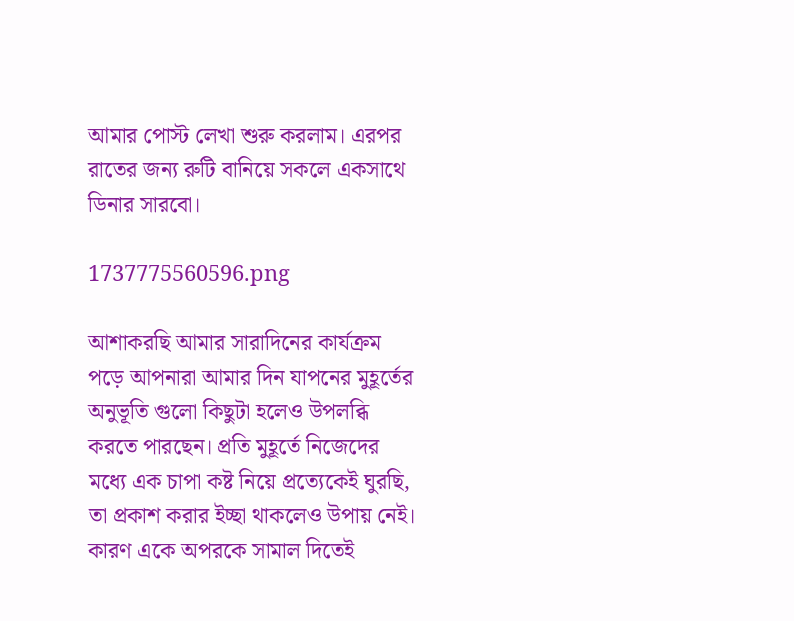আমার পোস্ট লেখা শুরু করলাম। এরপর রাতের জন্য রুটি বানিয়ে সকলে একসাথে ডিনার সারবো।

1737775560596.png

আশাকরছি আমার সারাদিনের কার্যক্রম পড়ে আপনারা আমার দিন যাপনের মুহূর্তের অনুভূতি গুলো কিছুটা হলেও উপলব্ধি করতে পারছেন। প্রতি মুহূর্তে নিজেদের মধ্যে এক চাপা কষ্ট নিয়ে প্রত্যেকেই ঘুরছি, তা প্রকাশ করার ইচ্ছা থাকলেও উপায় নেই। কারণ একে অপরকে সামাল দিতেই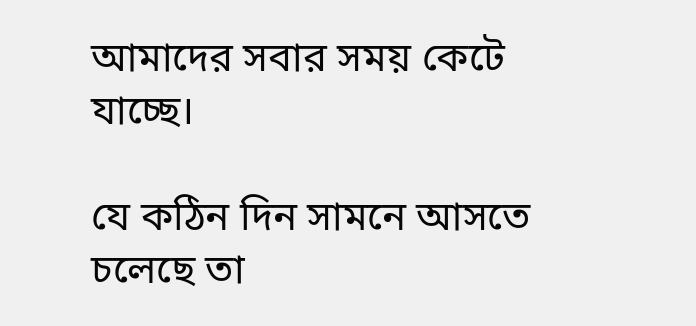আমাদের সবার সময় কেটে যাচ্ছে।

যে কঠিন দিন সামনে আসতে চলেছে তা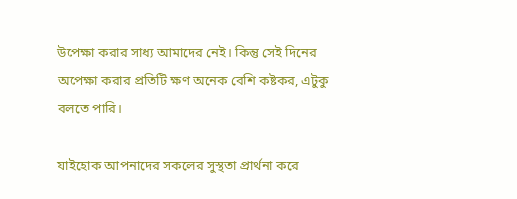উপেক্ষা করার সাধ্য আমাদের নেই। কিন্তু সেই দিনের অপেক্ষা করার প্রতিটি ক্ষণ অনেক বেশি কষ্টকর, এটুকু বলতে পারি।

যাইহোক আপনাদের সকলের সুস্থতা প্রার্থনা করে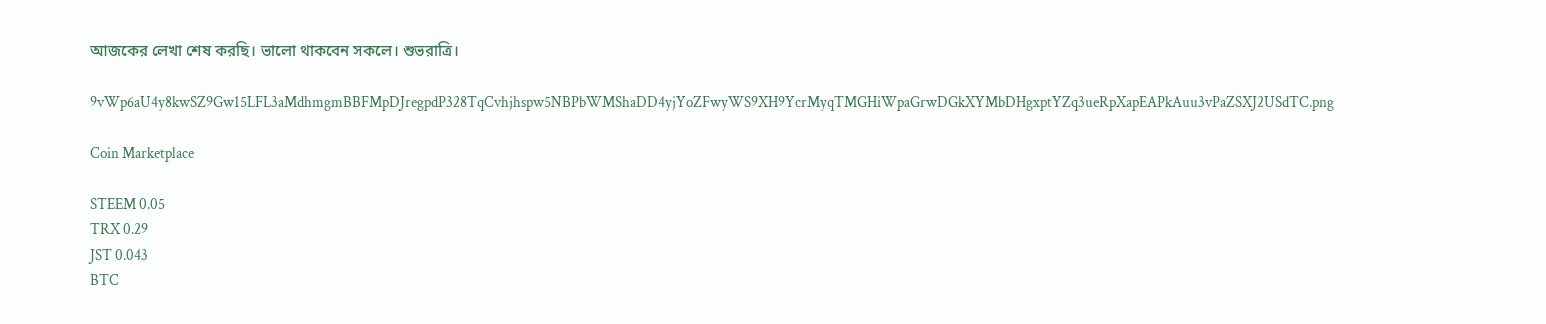আজকের লেখা শেষ করছি। ভালো থাকবেন সকলে। শুভরাত্রি।

9vWp6aU4y8kwSZ9Gw15LFL3aMdhmgmBBFMpDJregpdP328TqCvhjhspw5NBPbWMShaDD4yjYoZFwyWS9XH9YcrMyqTMGHiWpaGrwDGkXYMbDHgxptYZq3ueRpXapEAPkAuu3vPaZSXJ2USdTC.png

Coin Marketplace

STEEM 0.05
TRX 0.29
JST 0.043
BTC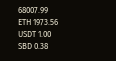68007.99
ETH 1973.56
USDT 1.00
SBD 0.38